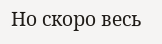Но скоро весь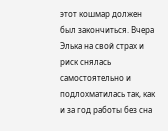этот кошмар должен был закончиться. Вчера Элька на свой страх и риск снялась самостоятельно и подлохматилась так, как и за год работы без сна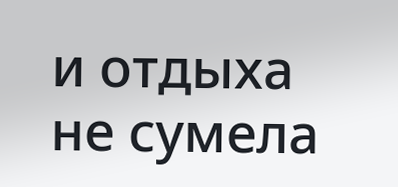и отдыха не сумела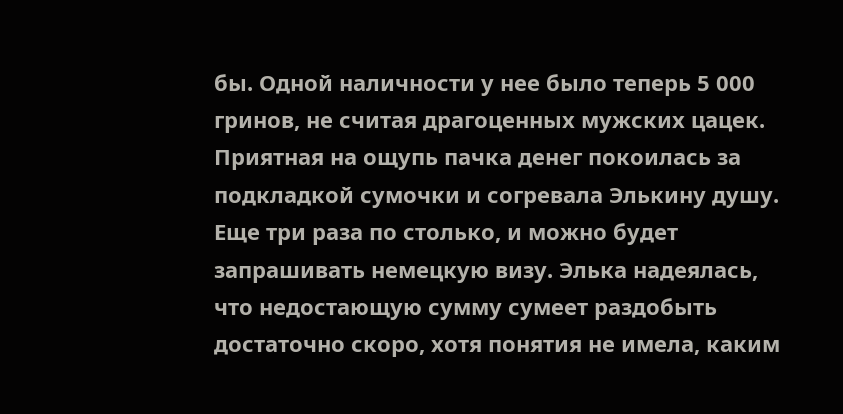бы. Одной наличности у нее было теперь 5 000 гринов, не считая драгоценных мужских цацек. Приятная на ощупь пачка денег покоилась за подкладкой сумочки и согревала Элькину душу. Еще три раза по столько, и можно будет запрашивать немецкую визу. Элька надеялась, что недостающую сумму сумеет раздобыть достаточно скоро, хотя понятия не имела, каким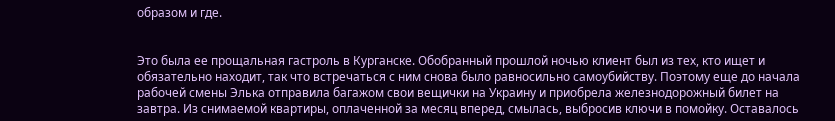образом и где.


Это была ее прощальная гастроль в Курганске. Обобранный прошлой ночью клиент был из тех, кто ищет и обязательно находит, так что встречаться с ним снова было равносильно самоубийству. Поэтому еще до начала рабочей смены Элька отправила багажом свои вещички на Украину и приобрела железнодорожный билет на завтра. Из снимаемой квартиры, оплаченной за месяц вперед, смылась, выбросив ключи в помойку. Оставалось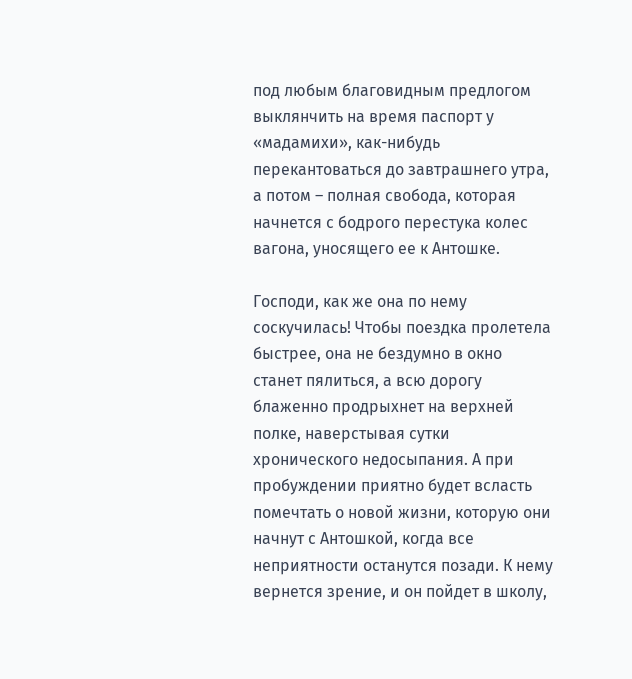под любым благовидным предлогом выклянчить на время паспорт у «мадамихи», как-нибудь перекантоваться до завтрашнего утра, а потом – полная свобода, которая начнется с бодрого перестука колес вагона, уносящего ее к Антошке.

Господи, как же она по нему соскучилась! Чтобы поездка пролетела быстрее, она не бездумно в окно станет пялиться, а всю дорогу блаженно продрыхнет на верхней полке, наверстывая сутки хронического недосыпания. А при пробуждении приятно будет всласть помечтать о новой жизни, которую они начнут с Антошкой, когда все неприятности останутся позади. К нему вернется зрение, и он пойдет в школу,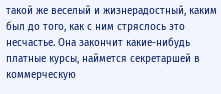такой же веселый и жизнерадостный, каким был до того, как с ним стряслось это несчастье. Она закончит какие-нибудь платные курсы, наймется секретаршей в коммерческую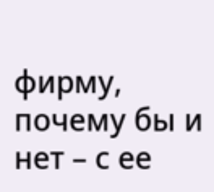фирму, почему бы и нет – с ее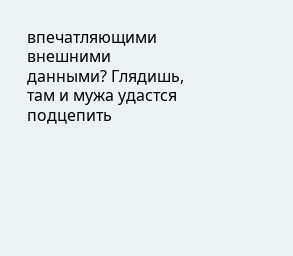впечатляющими внешними данными? Глядишь, там и мужа удастся подцепить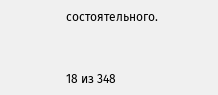состоятельного.



18 из 348